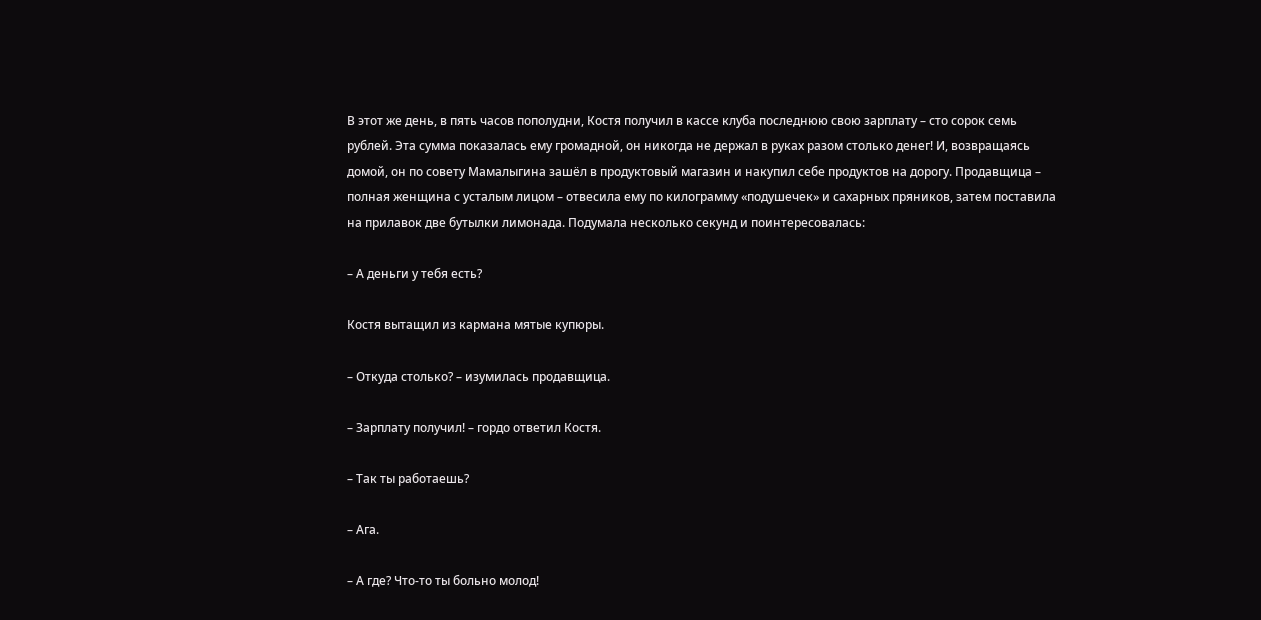В этот же день, в пять часов пополудни, Костя получил в кассе клуба последнюю свою зарплату – сто сорок семь рублей. Эта сумма показалась ему громадной, он никогда не держал в руках разом столько денег! И, возвращаясь домой, он по совету Мамалыгина зашёл в продуктовый магазин и накупил себе продуктов на дорогу. Продавщица – полная женщина с усталым лицом – отвесила ему по килограмму «подушечек» и сахарных пряников, затем поставила на прилавок две бутылки лимонада. Подумала несколько секунд и поинтересовалась:

– А деньги у тебя есть?

Костя вытащил из кармана мятые купюры.

– Откуда столько? – изумилась продавщица.

– Зарплату получил! – гордо ответил Костя.

– Так ты работаешь?

– Ага.

– А где? Что-то ты больно молод!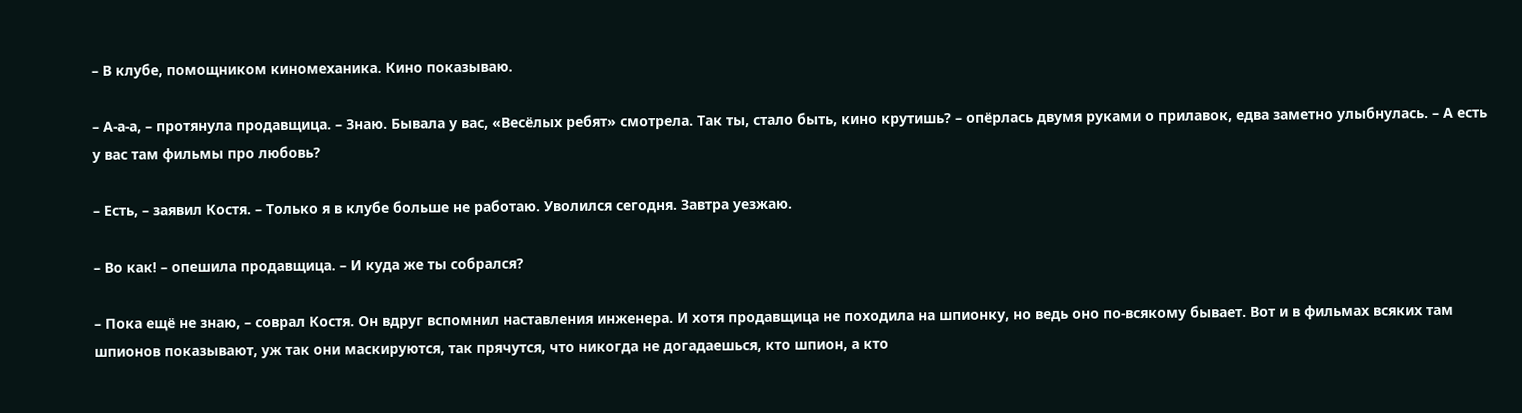– В клубе, помощником киномеханика. Кино показываю.

– А-а-а, – протянула продавщица. – Знаю. Бывала у вас, «Весёлых ребят» смотрела. Так ты, стало быть, кино крутишь? – опёрлась двумя руками о прилавок, едва заметно улыбнулась. – А есть у вас там фильмы про любовь?

– Есть, – заявил Костя. – Только я в клубе больше не работаю. Уволился сегодня. Завтра уезжаю.

– Во как! – опешила продавщица. – И куда же ты собрался?

– Пока ещё не знаю, – соврал Костя. Он вдруг вспомнил наставления инженера. И хотя продавщица не походила на шпионку, но ведь оно по-всякому бывает. Вот и в фильмах всяких там шпионов показывают, уж так они маскируются, так прячутся, что никогда не догадаешься, кто шпион, а кто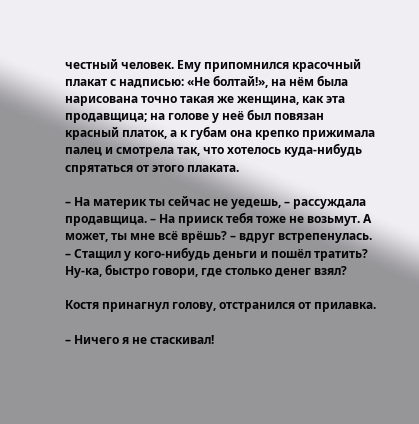честный человек. Ему припомнился красочный плакат с надписью: «Не болтай!», на нём была нарисована точно такая же женщина, как эта продавщица; на голове у неё был повязан красный платок, а к губам она крепко прижимала палец и смотрела так, что хотелось куда-нибудь спрятаться от этого плаката.

– На материк ты сейчас не уедешь, – рассуждала продавщица. – На прииск тебя тоже не возьмут. А может, ты мне всё врёшь? – вдруг встрепенулась. – Стащил у кого-нибудь деньги и пошёл тратить? Ну-ка, быстро говори, где столько денег взял?

Костя принагнул голову, отстранился от прилавка.

– Ничего я не стаскивал!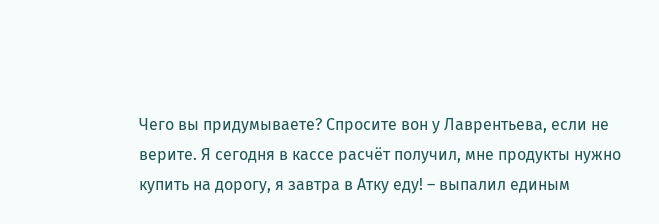Чего вы придумываете? Спросите вон у Лаврентьева, если не верите. Я сегодня в кассе расчёт получил, мне продукты нужно купить на дорогу, я завтра в Атку еду! – выпалил единым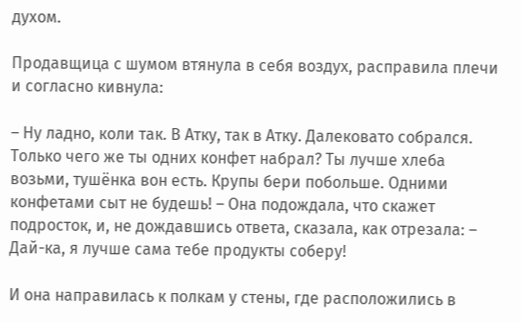духом.

Продавщица с шумом втянула в себя воздух, расправила плечи и согласно кивнула:

– Ну ладно, коли так. В Атку, так в Атку. Далековато собрался. Только чего же ты одних конфет набрал? Ты лучше хлеба возьми, тушёнка вон есть. Крупы бери побольше. Одними конфетами сыт не будешь! – Она подождала, что скажет подросток, и, не дождавшись ответа, сказала, как отрезала: – Дай-ка, я лучше сама тебе продукты соберу!

И она направилась к полкам у стены, где расположились в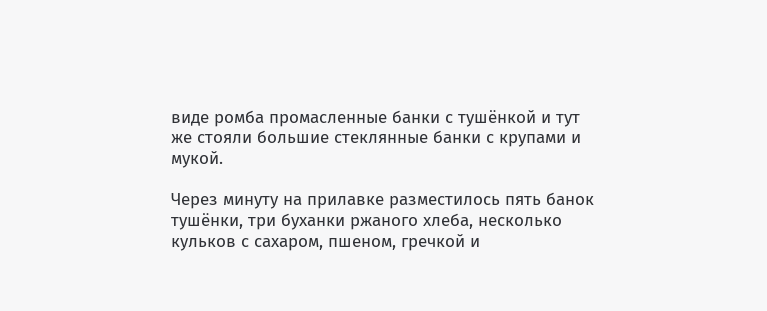виде ромба промасленные банки с тушёнкой и тут же стояли большие стеклянные банки с крупами и мукой.

Через минуту на прилавке разместилось пять банок тушёнки, три буханки ржаного хлеба, несколько кульков с сахаром, пшеном, гречкой и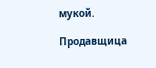мукой.

Продавщица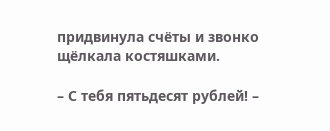придвинула счёты и звонко щёлкала костяшками.

– С тебя пятьдесят рублей! –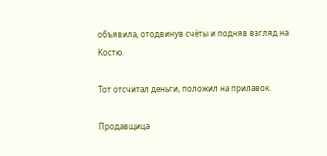объявила, отодвинув счёты и подняв взгляд на Костю.

Тот отсчитал деньги, положил на прилавок.

Продавщица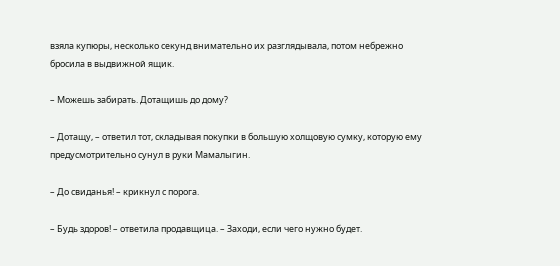взяла купюры, несколько секунд внимательно их разглядывала, потом небрежно бросила в выдвижной ящик.

– Можешь забирать. Дотащишь до дому?

– Дотащу, – ответил тот, складывая покупки в большую холщовую сумку, которую ему предусмотрительно сунул в руки Мамалыгин.

– До свиданья! – крикнул с порога.

– Будь здоров! – ответила продавщица. – Заходи, если чего нужно будет.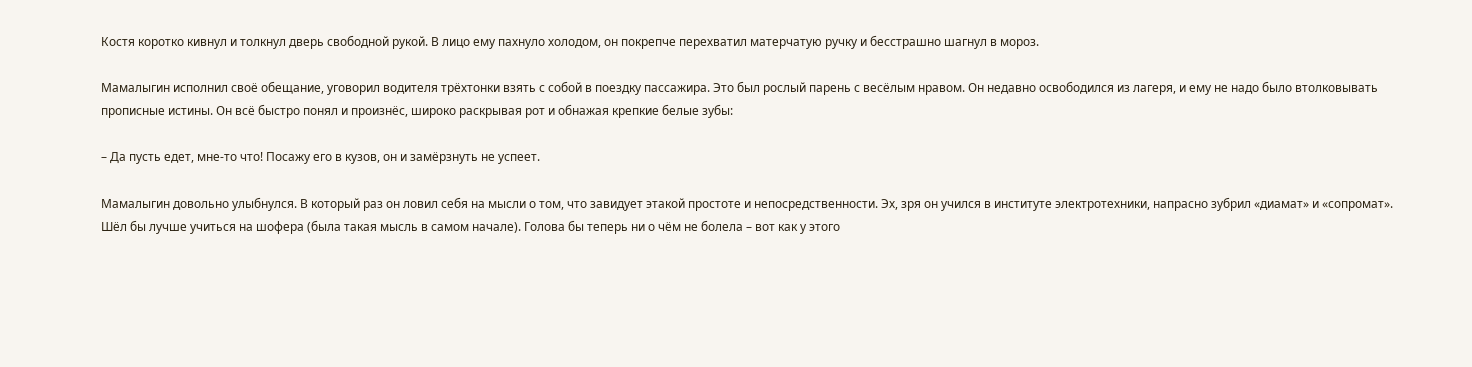Костя коротко кивнул и толкнул дверь свободной рукой. В лицо ему пахнуло холодом, он покрепче перехватил матерчатую ручку и бесстрашно шагнул в мороз.

Мамалыгин исполнил своё обещание, уговорил водителя трёхтонки взять с собой в поездку пассажира. Это был рослый парень с весёлым нравом. Он недавно освободился из лагеря, и ему не надо было втолковывать прописные истины. Он всё быстро понял и произнёс, широко раскрывая рот и обнажая крепкие белые зубы:

– Да пусть едет, мне-то что! Посажу его в кузов, он и замёрзнуть не успеет.

Мамалыгин довольно улыбнулся. В который раз он ловил себя на мысли о том, что завидует этакой простоте и непосредственности. Эх, зря он учился в институте электротехники, напрасно зубрил «диамат» и «сопромат». Шёл бы лучше учиться на шофера (была такая мысль в самом начале). Голова бы теперь ни о чём не болела – вот как у этого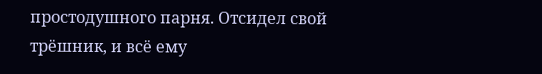простодушного парня. Отсидел свой трёшник, и всё ему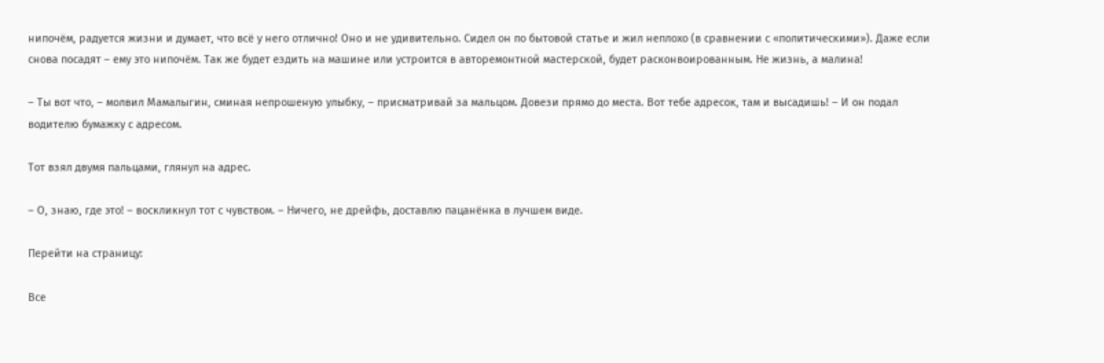нипочём, радуется жизни и думает, что всё у него отлично! Оно и не удивительно. Сидел он по бытовой статье и жил неплохо (в сравнении с «политическими»). Даже если снова посадят – ему это нипочём. Так же будет ездить на машине или устроится в авторемонтной мастерской, будет расконвоированным. Не жизнь, а малина!

– Ты вот что, – молвил Мамалыгин, сминая непрошеную улыбку, – присматривай за мальцом. Довези прямо до места. Вот тебе адресок, там и высадишь! – И он подал водителю бумажку с адресом.

Тот взял двумя пальцами, глянул на адрес.

– О, знаю, где это! – воскликнул тот с чувством. – Ничего, не дрейфь, доставлю пацанёнка в лучшем виде.

Перейти на страницу:

Все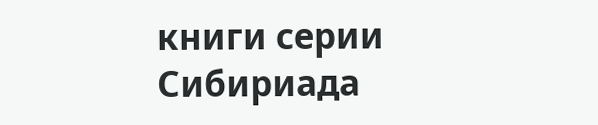книги серии Сибириада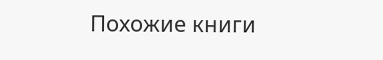Похожие книги